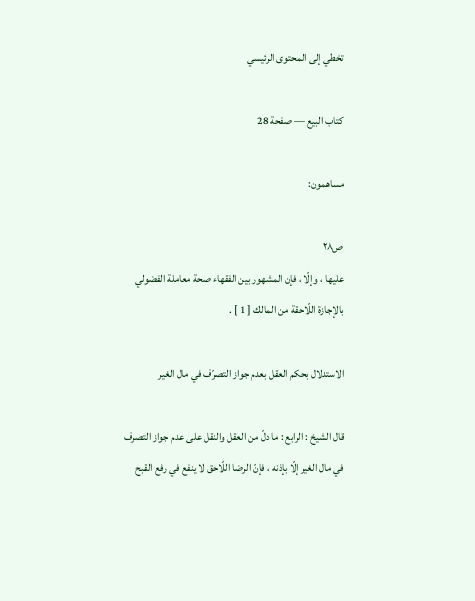تخطي إلى المحتوى الرئيسي

كتاب البيع — صفحة 28

مساهمون:

ص٢٨
عليها ، وإلّا ، فإن المشهور بين الفقهاء صحة معاملة الفضولي بالإجازة اللّاحقة من المالك [ 1 ] .

الاستدلال بحكم العقل بعدم جواز التصرّف في مال الغير

قال الشيخ : الرابع : ما دلّ من العقل والنقل على عدم جواز التصرف في مال الغير إلّا بإذنه ، فإنّ الرضا اللّاحق لا ينفع في رفع القبح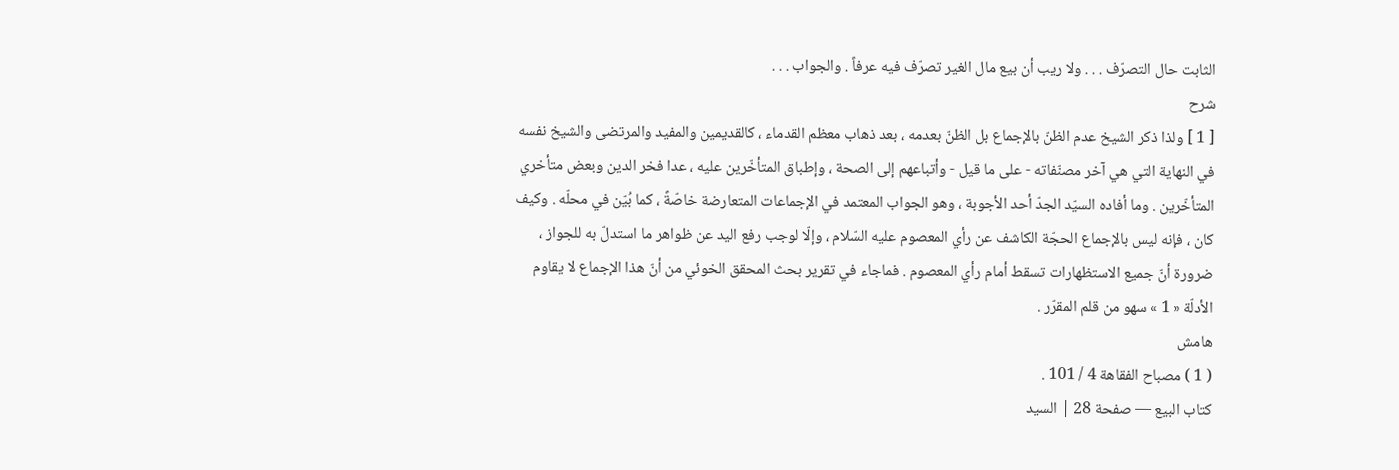الثابت حال التصرّف . . . ولا ريب أن بيع مال الغير تصرّف فيه عرفاً . والجواب . . .
شرح
[ 1 ] ولذا ذكر الشيخ عدم الظنّ بالإجماع بل الظنّ بعدمه ، بعد ذهاب معظم القدماء ، كالقديمين والمفيد والمرتضى والشيخ نفسه في النهاية التي هي آخر مصنّفاته - على ما قيل - وأتباعهم إلى الصحة ، وإطباق المتأخّرين عليه ، عدا فخر الدين وبعض متأخري المتأخّرين . وما أفاده السيّد الجدّ أحد الأجوبة ، وهو الجواب المعتمد في الإجماعات المتعارضة خاصّةً ، كما بُيّن في محلّه . وكيف كان ، فإنه ليس بالإجماع الحجّة الكاشف عن رأي المعصوم عليه السّلام ، وإلّا لوجب رفع اليد عن ظواهر ما استدلّ به للجواز ، ضرورة أنّ جميع الاستظهارات تسقط أمام رأي المعصوم . فماجاء في تقرير بحث المحقق الخوئي من أنّ هذا الإجماع لا يقاوم الأدلّة « 1 » سهو من قلم المقرّر .
هامش
( 1 ) مصباح الفقاهة 4 / 101 .
كتاب البيع — صفحة 28 | السيد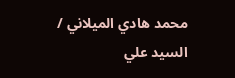محمد هادي الميلاني / السيد علي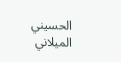الحسيني الميلاني